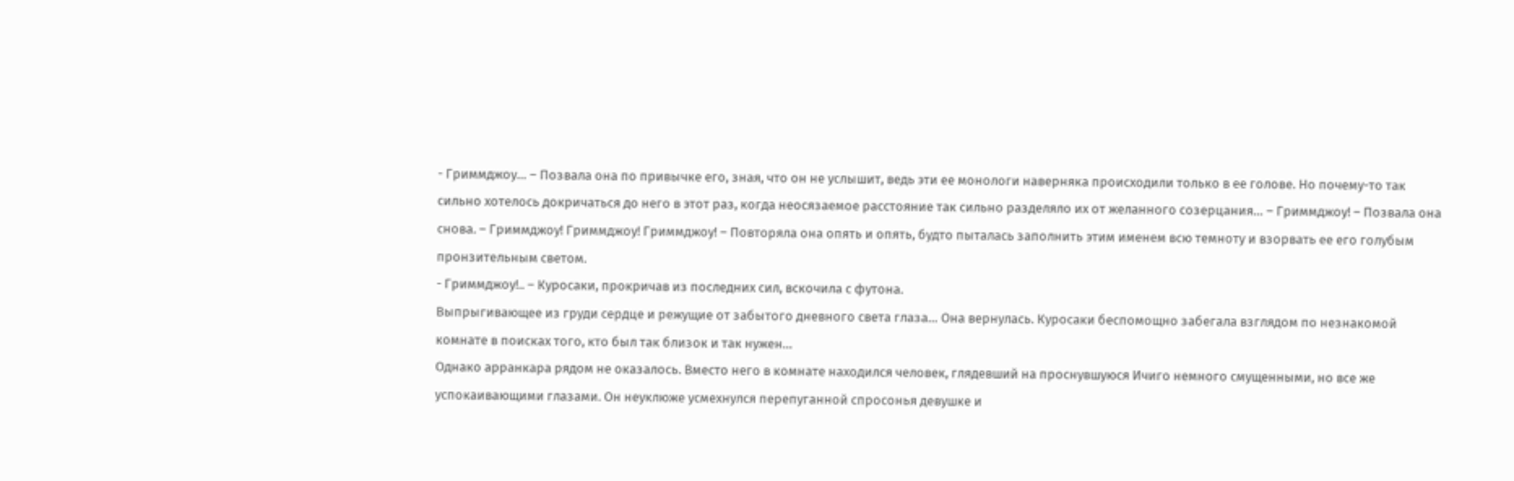- Гриммджоу… – Позвала она по привычке его, зная, что он не услышит, ведь эти ее монологи наверняка происходили только в ее голове. Но почему-то так сильно хотелось докричаться до него в этот раз, когда неосязаемое расстояние так сильно разделяло их от желанного созерцания… – Гриммджоу! – Позвала она снова. – Гриммджоу! Гриммджоу! Гриммджоу! – Повторяла она опять и опять, будто пыталась заполнить этим именем всю темноту и взорвать ее его голубым пронзительным светом.
- Гриммджоу!.. – Куросаки, прокричав из последних сил, вскочила с футона.
Выпрыгивающее из груди сердце и режущие от забытого дневного света глаза… Она вернулась. Куросаки беспомощно забегала взглядом по незнакомой комнате в поисках того, кто был так близок и так нужен…
Однако арранкара рядом не оказалось. Вместо него в комнате находился человек, глядевший на проснувшуюся Ичиго немного смущенными, но все же успокаивающими глазами. Он неуклюже усмехнулся перепуганной спросонья девушке и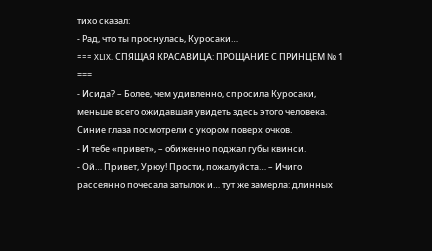тихо сказал:
- Рад, что ты проснулась, Куросаки…
=== XLIX. СПЯЩАЯ КРАСАВИЦА: ПРОЩАНИЕ С ПРИНЦЕМ № 1 ===
- Исида? – Более, чем удивленно, спросила Куросаки, меньше всего ожидавшая увидеть здесь этого человека.
Cиние глаза посмотрели с укором поверх очков.
- И тебе «привет», – обиженно поджал губы квинси.
- Ой… Привет, Урюу! Прости, пожалуйста… – Ичиго рассеянно почесала затылок и… тут же замерла: длинных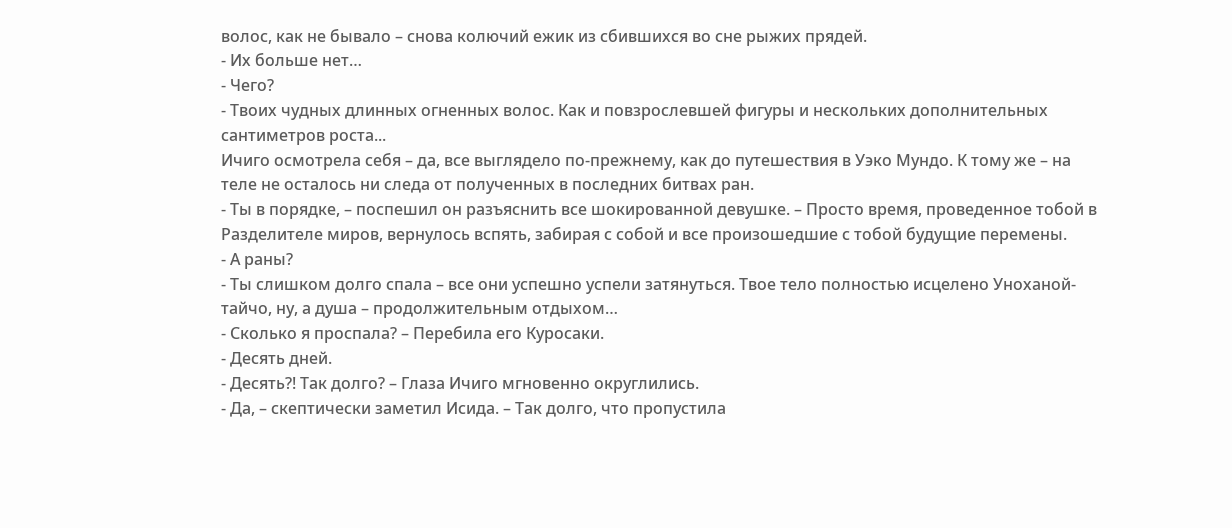волос, как не бывало – снова колючий ежик из сбившихся во сне рыжих прядей.
- Их больше нет…
- Чего?
- Твоих чудных длинных огненных волос. Как и повзрослевшей фигуры и нескольких дополнительных сантиметров роста...
Ичиго осмотрела себя – да, все выглядело по-прежнему, как до путешествия в Уэко Мундо. К тому же – на теле не осталось ни следа от полученных в последних битвах ран.
- Ты в порядке, – поспешил он разъяснить все шокированной девушке. – Просто время, проведенное тобой в Разделителе миров, вернулось вспять, забирая с собой и все произошедшие с тобой будущие перемены.
- А раны?
- Ты слишком долго спала – все они успешно успели затянуться. Твое тело полностью исцелено Уноханой-тайчо, ну, а душа – продолжительным отдыхом…
- Сколько я проспала? – Перебила его Куросаки.
- Десять дней.
- Десять?! Так долго? – Глаза Ичиго мгновенно округлились.
- Да, – скептически заметил Исида. – Так долго, что пропустила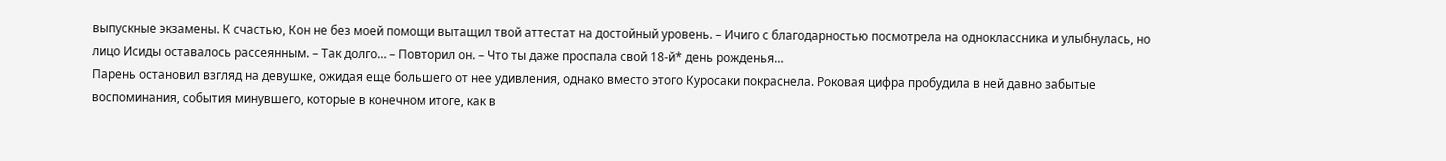выпускные экзамены. К счастью, Кон не без моей помощи вытащил твой аттестат на достойный уровень. – Ичиго с благодарностью посмотрела на одноклассника и улыбнулась, но лицо Исиды оставалось рассеянным. – Так долго… – Повторил он. – Что ты даже проспала свой 18-й* день рожденья…
Парень остановил взгляд на девушке, ожидая еще большего от нее удивления, однако вместо этого Куросаки покраснела. Роковая цифра пробудила в ней давно забытые воспоминания, события минувшего, которые в конечном итоге, как в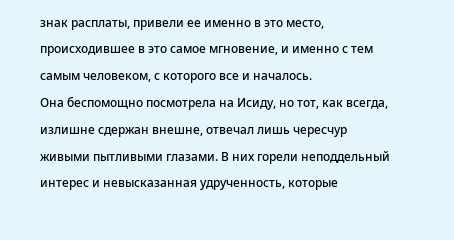знак расплаты, привели ее именно в это место, происходившее в это самое мгновение, и именно с тем самым человеком, с которого все и началось.
Она беспомощно посмотрела на Исиду, но тот, как всегда, излишне сдержан внешне, отвечал лишь чересчур живыми пытливыми глазами. В них горели неподдельный интерес и невысказанная удрученность, которые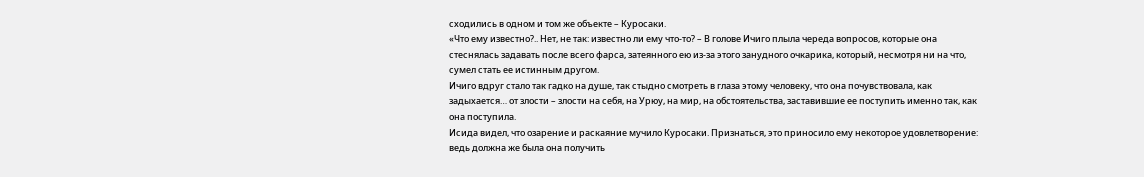сходились в одном и том же объекте – Куросаки.
«Что ему известно?.. Нет, не так: известно ли ему что-то? – В голове Ичиго плыла череда вопросов, которые она стеснялась задавать после всего фарса, затеянного ею из-за этого занудного очкарика, который, несмотря ни на что, сумел стать ее истинным другом.
Ичиго вдруг стало так гадко на душе, так стыдно смотреть в глаза этому человеку, что она почувствовала, как задыхается… от злости – злости на себя, на Урюу, на мир, на обстоятельства, заставившие ее поступить именно так, как она поступила.
Исида видел, что озарение и раскаяние мучило Куросаки. Признаться, это приносило ему некоторое удовлетворение: ведь должна же была она получить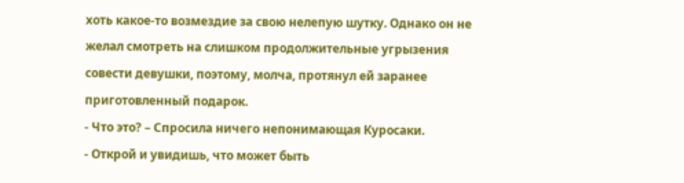хоть какое-то возмездие за свою нелепую шутку. Однако он не желал смотреть на слишком продолжительные угрызения совести девушки, поэтому, молча, протянул ей заранее приготовленный подарок.
- Что это? – Спросила ничего непонимающая Куросаки.
- Открой и увидишь, что может быть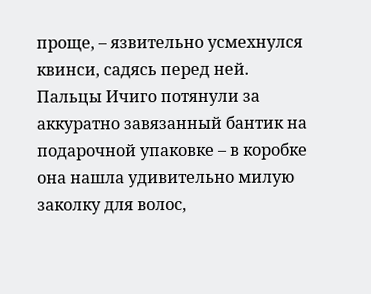проще, – язвительно усмехнулся квинси, садясь перед ней.
Пальцы Ичиго потянули за аккуратно завязанный бантик на подарочной упаковке – в коробке она нашла удивительно милую заколку для волос,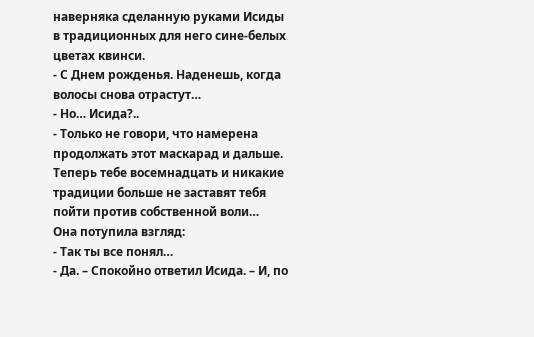наверняка сделанную руками Исиды в традиционных для него сине-белых цветах квинси.
- С Днем рожденья. Наденешь, когда волосы снова отрастут…
- Но… Исида?..
- Только не говори, что намерена продолжать этот маскарад и дальше. Теперь тебе восемнадцать и никакие традиции больше не заставят тебя пойти против собственной воли…
Она потупила взгляд:
- Так ты все понял…
- Да. – Спокойно ответил Исида. – И, по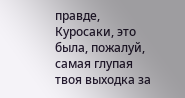правде, Куросаки, это была, пожалуй, самая глупая твоя выходка за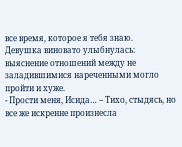все время, которое я тебя знаю.
Девушка виновато улыбнулась: выяснение отношений между не заладившимися нареченными могло пройти и хуже.
- Прости меня, Исида… – Тихо, стыдясь, но все же искренне произнесла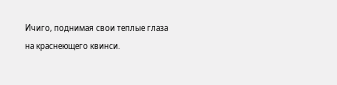Ичиго, поднимая свои теплые глаза на краснеющего квинси.